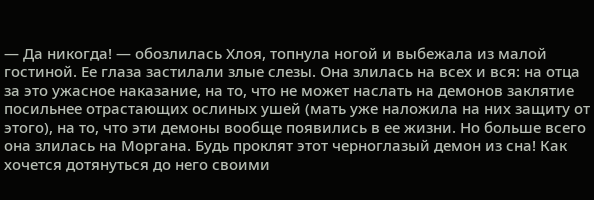— Да никогда! — обозлилась Хлоя, топнула ногой и выбежала из малой гостиной. Ее глаза застилали злые слезы. Она злилась на всех и вся: на отца за это ужасное наказание, на то, что не может наслать на демонов заклятие посильнее отрастающих ослиных ушей (мать уже наложила на них защиту от этого), на то, что эти демоны вообще появились в ее жизни. Но больше всего она злилась на Моргана. Будь проклят этот черноглазый демон из сна! Как хочется дотянуться до него своими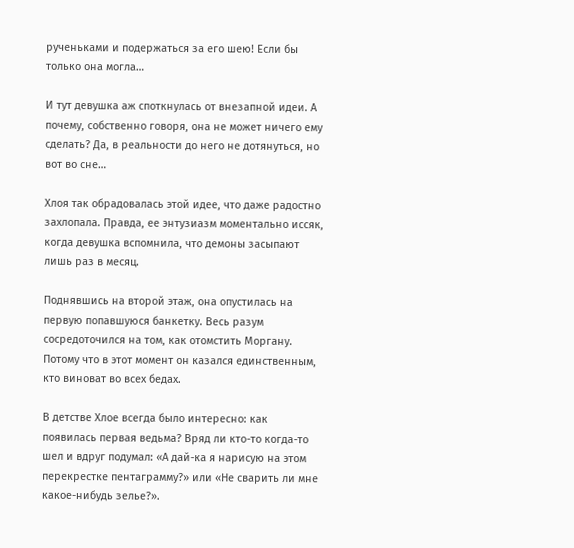рученьками и подержаться за его шею! Если бы только она могла…

И тут девушка аж споткнулась от внезапной идеи. А почему, собственно говоря, она не может ничего ему сделать? Да, в реальности до него не дотянуться, но вот во сне…

Хлоя так обрадовалась этой идее, что даже радостно захлопала. Правда, ее энтузиазм моментально иссяк, когда девушка вспомнила, что демоны засыпают лишь раз в месяц.

Поднявшись на второй этаж, она опустилась на первую попавшуюся банкетку. Весь разум сосредоточился на том, как отомстить Моргану. Потому что в этот момент он казался единственным, кто виноват во всех бедах.

В детстве Хлое всегда было интересно: как появилась первая ведьма? Вряд ли кто-то когда-то шел и вдруг подумал: «А дай-ка я нарисую на этом перекрестке пентаграмму?» или «Не сварить ли мне какое-нибудь зелье?».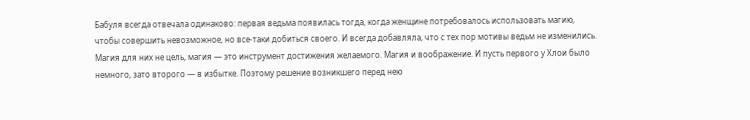Бабуля всегда отвечала одинаково: первая ведьма появилась тогда, когда женщине потребовалось использовать магию, чтобы совершить невозможное, но все-таки добиться своего. И всегда добавляла, что с тех пор мотивы ведьм не изменились. Магия для них не цель, магия — это инструмент достижения желаемого. Магия и воображение. И пусть первого у Хлои было немного, зато второго — в избытке. Поэтому решение возникшего перед нею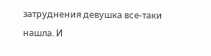затруднения девушка все-таки нашла. И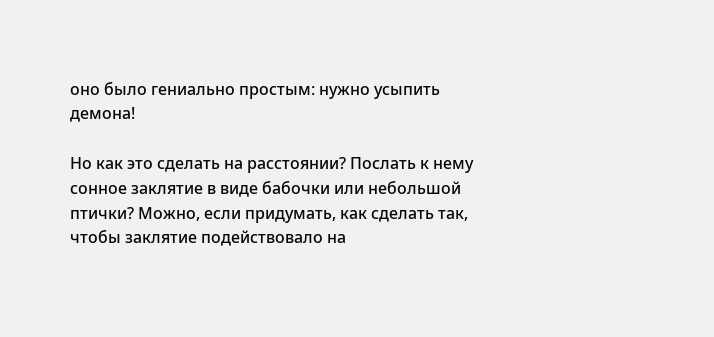оно было гениально простым: нужно усыпить демона!

Но как это сделать на расстоянии? Послать к нему сонное заклятие в виде бабочки или небольшой птички? Можно, если придумать, как сделать так, чтобы заклятие подействовало на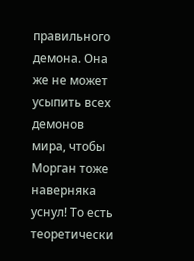правильного демона. Она же не может усыпить всех демонов мира, чтобы Морган тоже наверняка уснул! То есть теоретически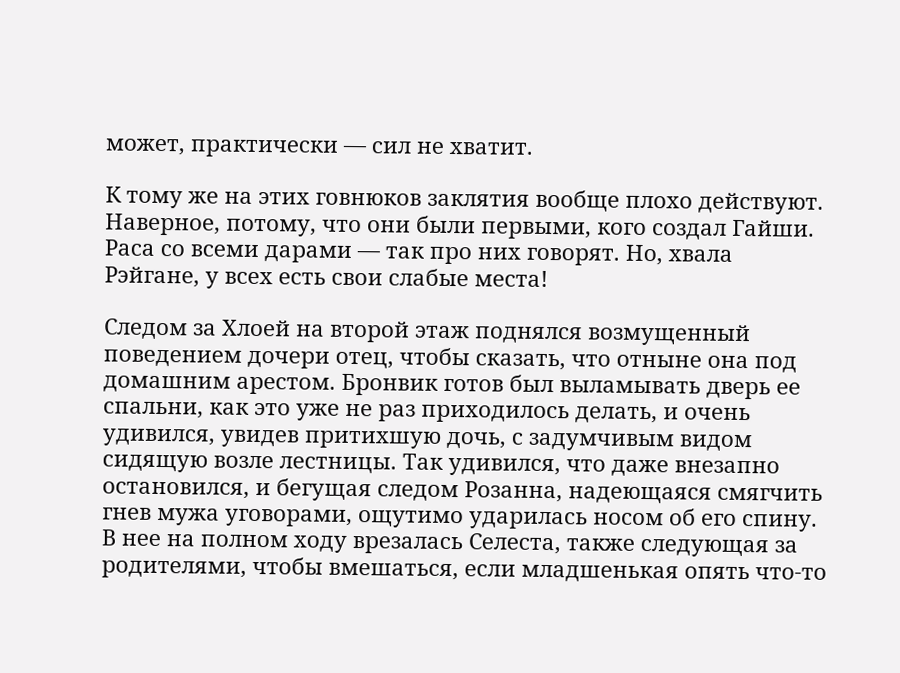может, практически — сил не хватит.

К тому же на этих говнюков заклятия вообще плохо действуют. Наверное, потому, что они были первыми, кого создал Гайши. Раса со всеми дарами — так про них говорят. Но, хвала Рэйгане, у всех есть свои слабые места!

Следом за Хлоей на второй этаж поднялся возмущенный поведением дочери отец, чтобы сказать, что отныне она под домашним арестом. Бронвик готов был выламывать дверь ее спальни, как это уже не раз приходилось делать, и очень удивился, увидев притихшую дочь, с задумчивым видом сидящую возле лестницы. Так удивился, что даже внезапно остановился, и бегущая следом Розанна, надеющаяся смягчить гнев мужа уговорами, ощутимо ударилась носом об его спину. В нее на полном ходу врезалась Селеста, также следующая за родителями, чтобы вмешаться, если младшенькая опять что-то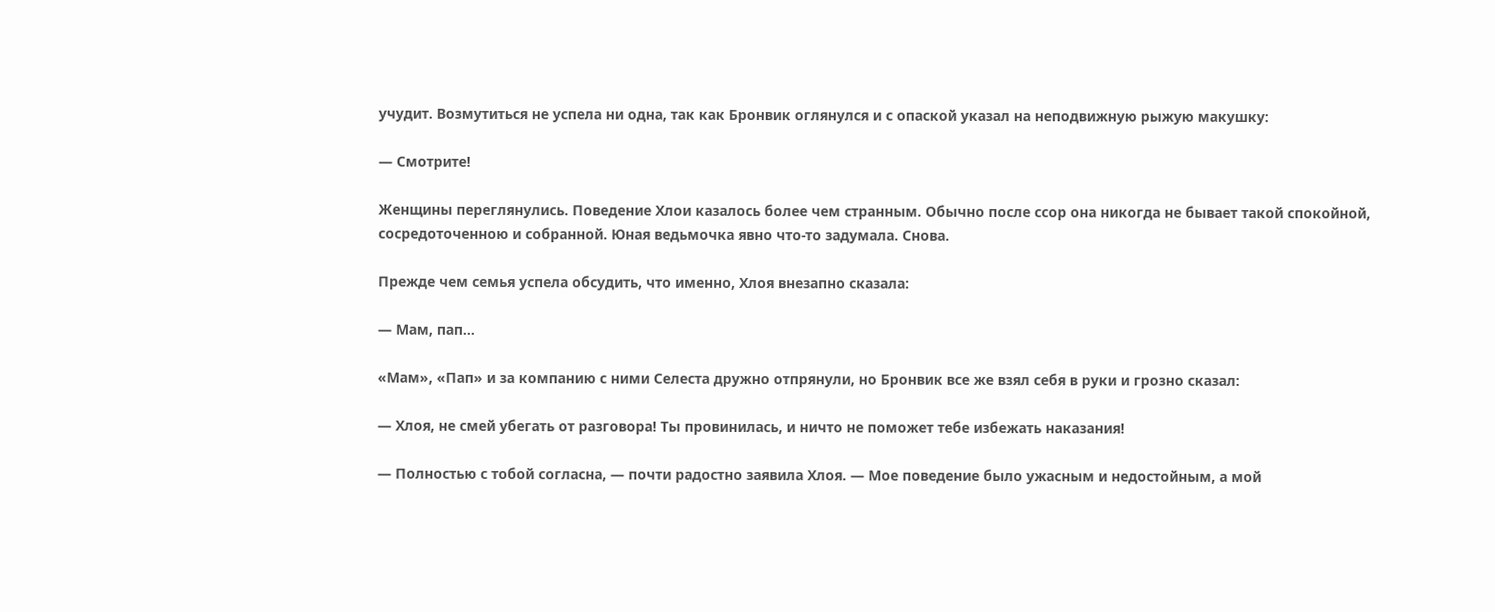учудит. Возмутиться не успела ни одна, так как Бронвик оглянулся и с опаской указал на неподвижную рыжую макушку:

— Смотрите!

Женщины переглянулись. Поведение Хлои казалось более чем странным. Обычно после ссор она никогда не бывает такой спокойной, сосредоточенною и собранной. Юная ведьмочка явно что-то задумала. Снова.

Прежде чем семья успела обсудить, что именно, Хлоя внезапно сказала:

— Мам, пап…

«Мам», «Пап» и за компанию с ними Селеста дружно отпрянули, но Бронвик все же взял себя в руки и грозно сказал:

— Хлоя, не смей убегать от разговора! Ты провинилась, и ничто не поможет тебе избежать наказания!

— Полностью с тобой согласна, — почти радостно заявила Хлоя. — Мое поведение было ужасным и недостойным, а мой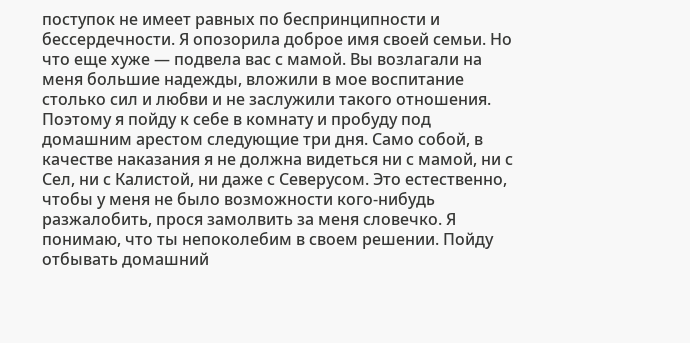поступок не имеет равных по беспринципности и бессердечности. Я опозорила доброе имя своей семьи. Но что еще хуже — подвела вас с мамой. Вы возлагали на меня большие надежды, вложили в мое воспитание столько сил и любви и не заслужили такого отношения. Поэтому я пойду к себе в комнату и пробуду под домашним арестом следующие три дня. Само собой, в качестве наказания я не должна видеться ни с мамой, ни с Сел, ни с Калистой, ни даже с Северусом. Это естественно, чтобы у меня не было возможности кого-нибудь разжалобить, прося замолвить за меня словечко. Я понимаю, что ты непоколебим в своем решении. Пойду отбывать домашний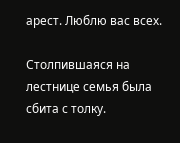арест. Люблю вас всех.

Столпившаяся на лестнице семья была сбита с толку.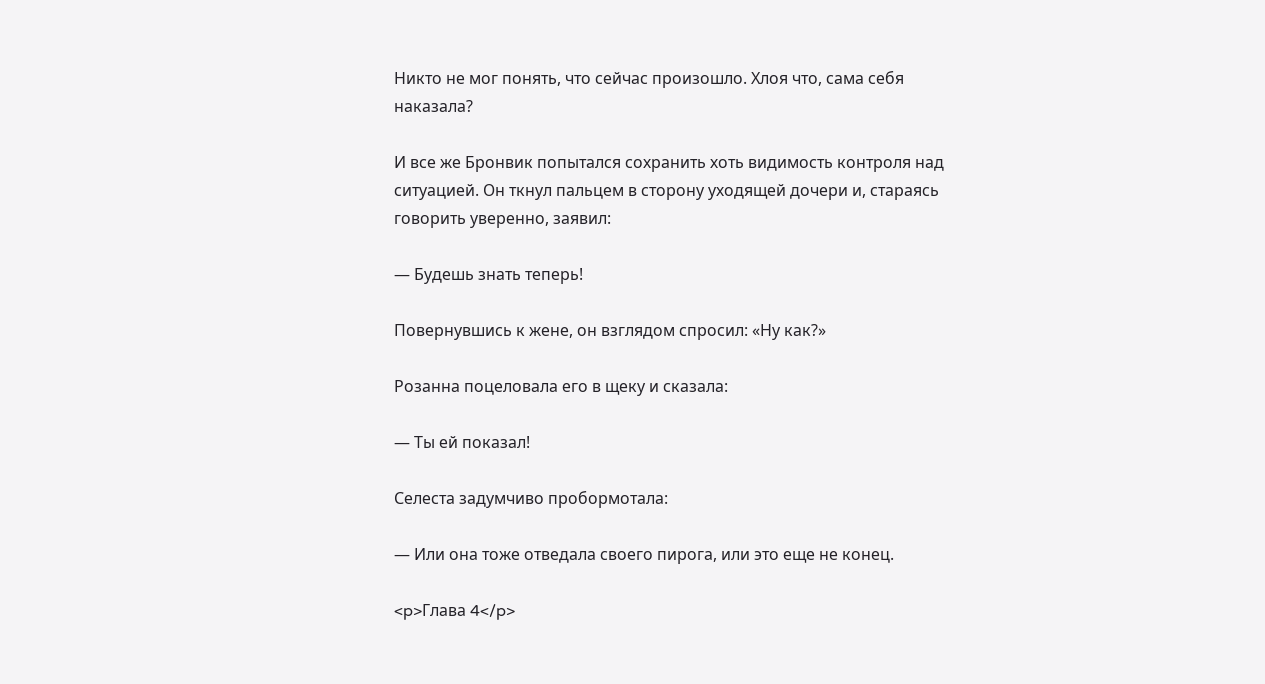Никто не мог понять, что сейчас произошло. Хлоя что, сама себя наказала?

И все же Бронвик попытался сохранить хоть видимость контроля над ситуацией. Он ткнул пальцем в сторону уходящей дочери и, стараясь говорить уверенно, заявил:

— Будешь знать теперь!

Повернувшись к жене, он взглядом спросил: «Ну как?»

Розанна поцеловала его в щеку и сказала:

— Ты ей показал!

Селеста задумчиво пробормотала:

— Или она тоже отведала своего пирога, или это еще не конец.

<p>Глава 4</p>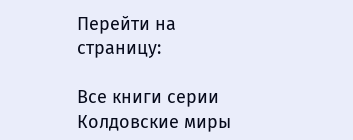Перейти на страницу:

Все книги серии Колдовские миры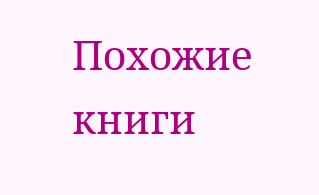Похожие книги